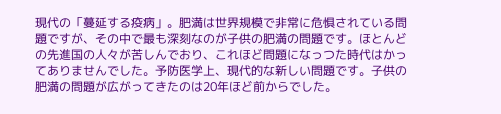現代の「蔓延する疫病」。肥満は世界規模で非常に危惧されている問題ですが、その中で最も深刻なのが子供の肥満の問題です。ほとんどの先進国の人々が苦しんでおり、これほど問題になっつた時代はかってありませんでした。予防医学上、現代的な新しい問題です。子供の肥満の問題が広がってきたのは20年ほど前からでした。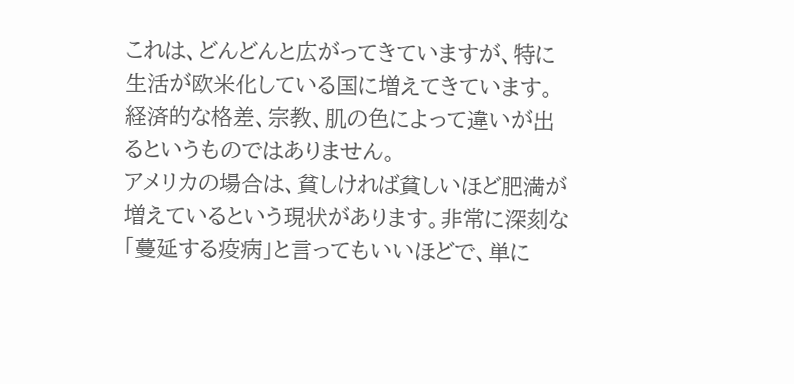これは、どんどんと広がってきていますが、特に生活が欧米化している国に増えてきています。経済的な格差、宗教、肌の色によって違いが出るというものではありません。
アメリカの場合は、貧しければ貧しいほど肥満が増えているという現状があります。非常に深刻な「蔓延する疫病」と言ってもいいほどで、単に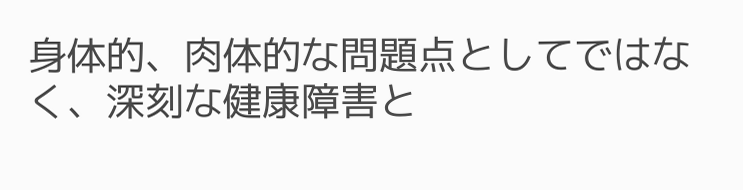身体的、肉体的な問題点としてではなく、深刻な健康障害と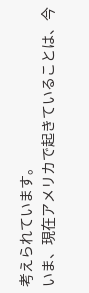考えられています。
いま、現在アメリカで起きていることは、今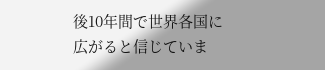後10年間で世界各国に広がると信じていま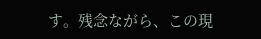す。残念ながら、この現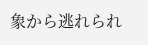象から逃れられ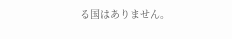る国はありません。